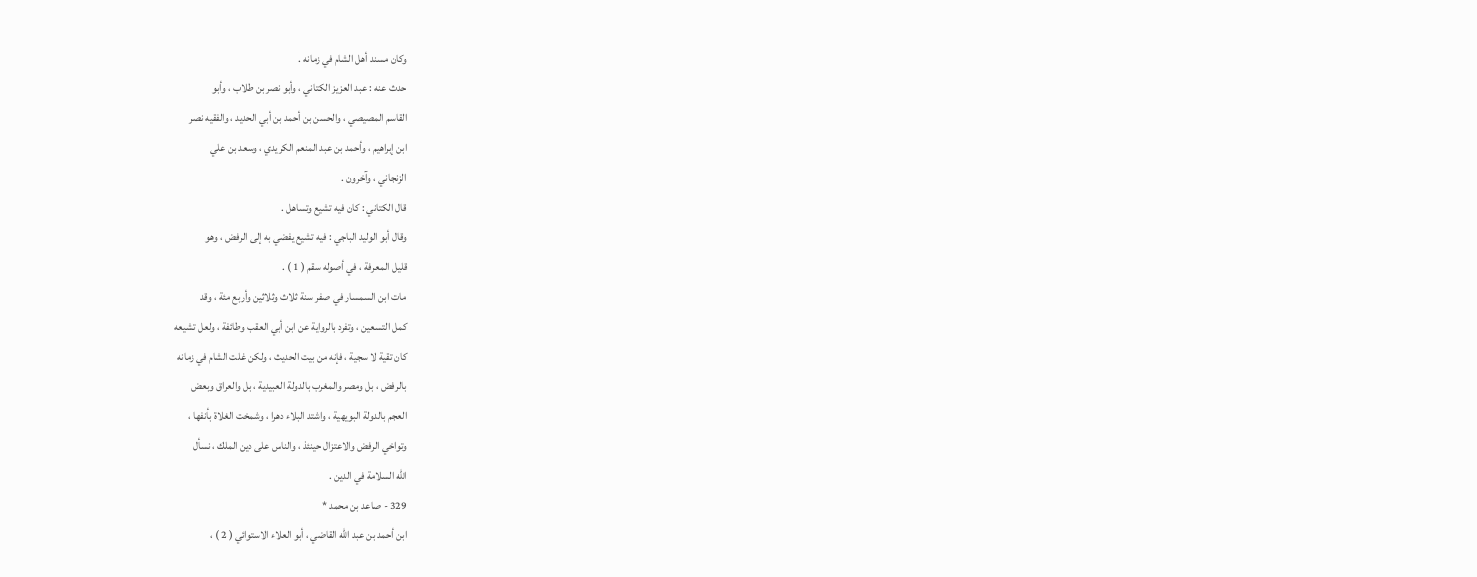وكان مسند أهل الشام في زمانه .
حدث عنه : عبد العزيز الكتاني ، وأبو نصر بن طلاب ، وأبو
القاسم المصيصي ، والحسن بن أحمد بن أبي الحديد ، والفقيه نصر
ابن إبراهيم ، وأحمد بن عبد المنعم الكريدي ، وسعد بن علي
الزنجاني ، وآخرون .
قال الكتاني : كان فيه تشيع وتساهل .
وقال أبو الوليد الباجي : فيه تشيع يفضي به إلى الرفض ، وهو
قليل المعرفة ، في أصوله سقم ( 1 ) .
مات ابن السمسار في صفر سنة ثلاث وثلاثين وأربع مئة ، وقد
كمل التسعين ، وتفرد بالرواية عن ابن أبي العقب وطائفة ، ولعل تشيعه
كان تقية لا سجية ، فإنه من بيت الحديث ، ولكن غلت الشام في زمانه
بالرفض ، بل ومصر والمغرب بالدولة العبيدية ، بل والعراق وبعض
العجم بالدولة البويهية ، واشتد البلاء دهرا ، وشمخت الغلاة بأنفها ،
وتواخي الرفض والاعتزال حينئذ ، والناس على دين الملك ، نسأل
الله السلامة في الدين .
329 - صاعد بن محمد *
ابن أحمد بن عبد الله القاضي ، أبو العلاء الاستوائي ( 2 ) ،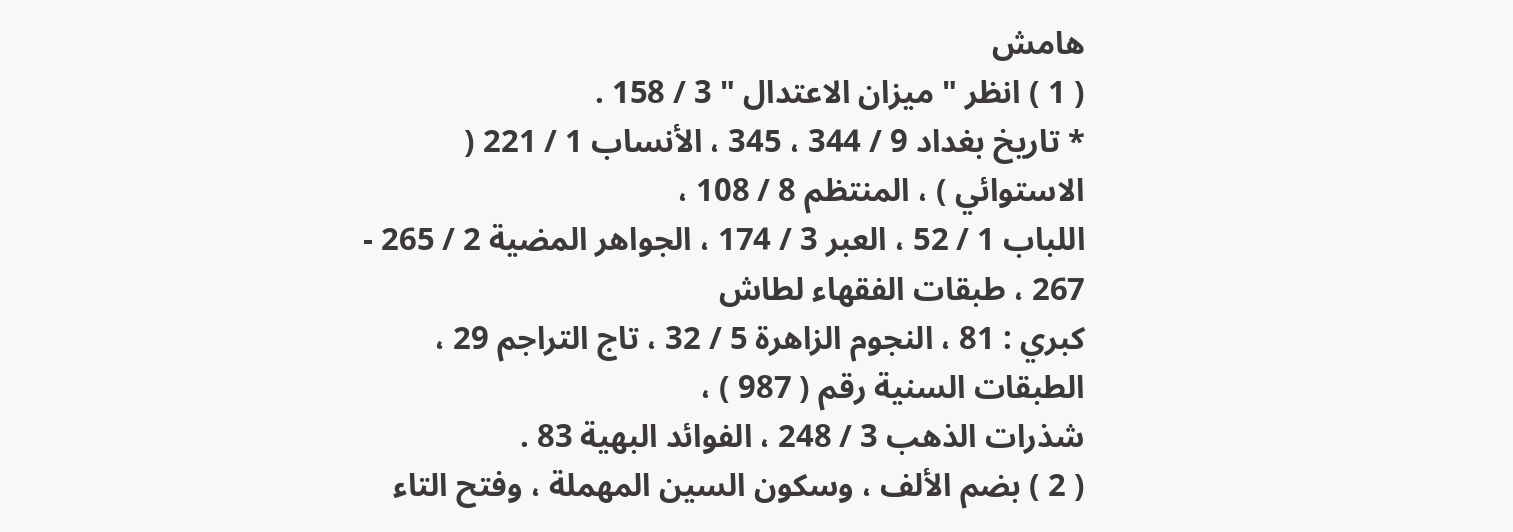هامش
( 1 ) انظر " ميزان الاعتدال " 3 / 158 .
* تاريخ بغداد 9 / 344 ، 345 ، الأنساب 1 / 221 ( الاستوائي ) ، المنتظم 8 / 108 ،
اللباب 1 / 52 ، العبر 3 / 174 ، الجواهر المضية 2 / 265 - 267 ، طبقات الفقهاء لطاش
كبري : 81 ، النجوم الزاهرة 5 / 32 ، تاج التراجم 29 ، الطبقات السنية رقم ( 987 ) ،
شذرات الذهب 3 / 248 ، الفوائد البهية 83 .
( 2 ) بضم الألف ، وسكون السين المهملة ، وفتح التاء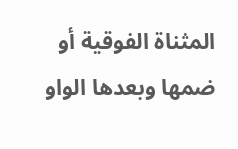المثناة الفوقية أو ضمها وبعدها الواو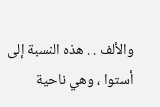والألف . . هذه النسبة إلى أستوا ، وهي ناحية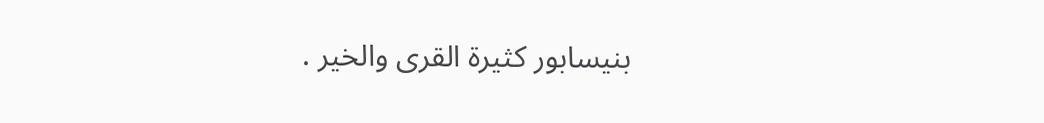بنيسابور كثيرة القرى والخير .